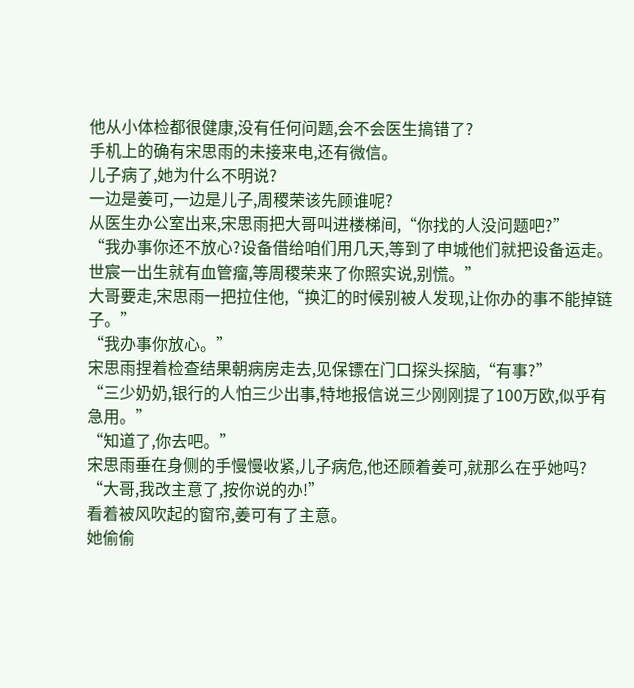他从小体检都很健康,没有任何问题,会不会医生搞错了?
手机上的确有宋思雨的未接来电,还有微信。
儿子病了,她为什么不明说?
一边是姜可,一边是儿子,周稷荣该先顾谁呢?
从医生办公室出来,宋思雨把大哥叫进楼梯间,“你找的人没问题吧?”
“我办事你还不放心?设备借给咱们用几天,等到了申城他们就把设备运走。世宸一出生就有血管瘤,等周稷荣来了你照实说,别慌。”
大哥要走,宋思雨一把拉住他,“换汇的时候别被人发现,让你办的事不能掉链子。”
“我办事你放心。”
宋思雨捏着检查结果朝病房走去,见保镖在门口探头探脑,“有事?”
“三少奶奶,银行的人怕三少出事,特地报信说三少刚刚提了100万欧,似乎有急用。”
“知道了,你去吧。”
宋思雨垂在身侧的手慢慢收紧,儿子病危,他还顾着姜可,就那么在乎她吗?
“大哥,我改主意了,按你说的办!”
看着被风吹起的窗帘,姜可有了主意。
她偷偷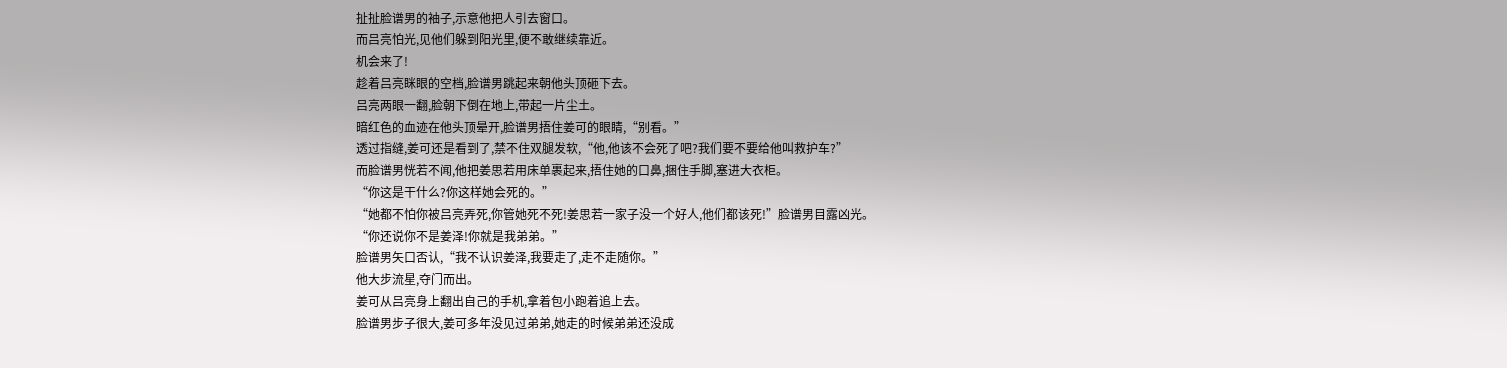扯扯脸谱男的袖子,示意他把人引去窗口。
而吕亮怕光,见他们躲到阳光里,便不敢继续靠近。
机会来了!
趁着吕亮眯眼的空档,脸谱男跳起来朝他头顶砸下去。
吕亮两眼一翻,脸朝下倒在地上,带起一片尘土。
暗红色的血迹在他头顶晕开,脸谱男捂住姜可的眼睛,“别看。”
透过指缝,姜可还是看到了,禁不住双腿发软,“他,他该不会死了吧?我们要不要给他叫救护车?”
而脸谱男恍若不闻,他把姜思若用床单裹起来,捂住她的口鼻,捆住手脚,塞进大衣柜。
“你这是干什么?你这样她会死的。”
“她都不怕你被吕亮弄死,你管她死不死!姜思若一家子没一个好人,他们都该死!”脸谱男目露凶光。
“你还说你不是姜泽!你就是我弟弟。”
脸谱男矢口否认,“我不认识姜泽,我要走了,走不走随你。”
他大步流星,夺门而出。
姜可从吕亮身上翻出自己的手机,拿着包小跑着追上去。
脸谱男步子很大,姜可多年没见过弟弟,她走的时候弟弟还没成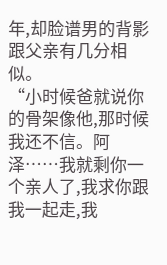年,却脸谱男的背影跟父亲有几分相似。
“小时候爸就说你的骨架像他,那时候我还不信。阿泽……我就剩你一个亲人了,我求你跟我一起走,我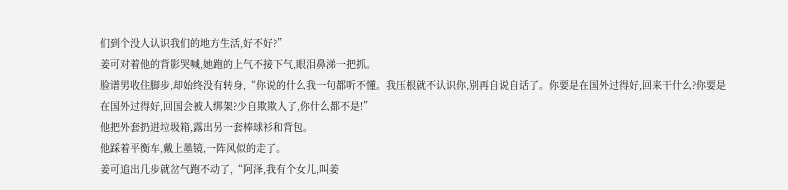们到个没人认识我们的地方生活,好不好?”
姜可对着他的背影哭喊,她跑的上气不接下气,眼泪鼻涕一把抓。
脸谱男收住脚步,却始终没有转身,“你说的什么我一句都听不懂。我压根就不认识你,别再自说自话了。你要是在国外过得好,回来干什么?你要是在国外过得好,回国会被人绑架?少自欺欺人了,你什么都不是!”
他把外套扔进垃圾箱,露出另一套棒球衫和背包。
他踩着平衡车,戴上墨镜,一阵风似的走了。
姜可追出几步就岔气跑不动了,“阿泽,我有个女儿,叫姜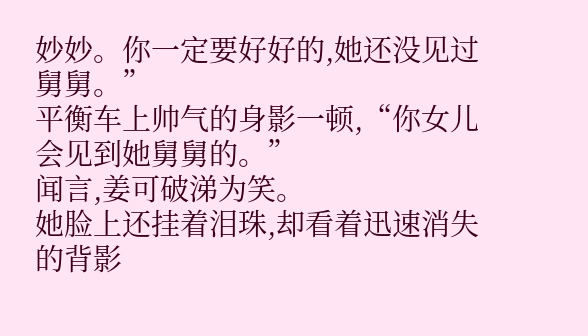妙妙。你一定要好好的,她还没见过舅舅。”
平衡车上帅气的身影一顿,“你女儿会见到她舅舅的。”
闻言,姜可破涕为笑。
她脸上还挂着泪珠,却看着迅速消失的背影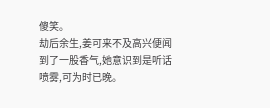傻笑。
劫后余生,姜可来不及高兴便闻到了一股香气,她意识到是听话喷雾,可为时已晚。